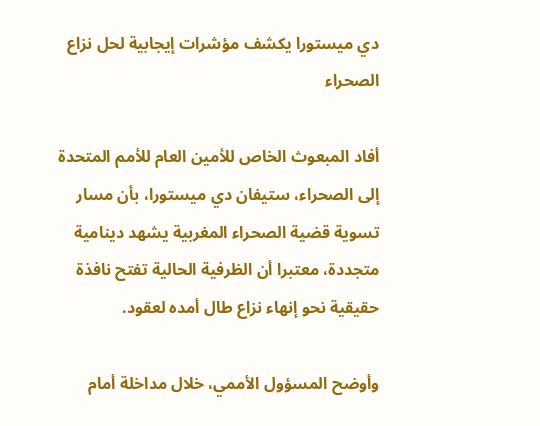دي ميستورا يكشف مؤشرات إيجابية لحل نزاع الصحراء

أفاد المبعوث الخاص للأمين العام للأمم المتحدة إلى الصحراء، ستيفان دي ميستورا، بأن مسار تسوية قضية الصحراء المغربية يشهد دينامية متجددة، معتبرا أن الظرفية الحالية تفتح نافذة حقيقية نحو إنهاء نزاع طال أمده لعقود.

وأوضح المسؤول الأممي، خلال مداخلة أمام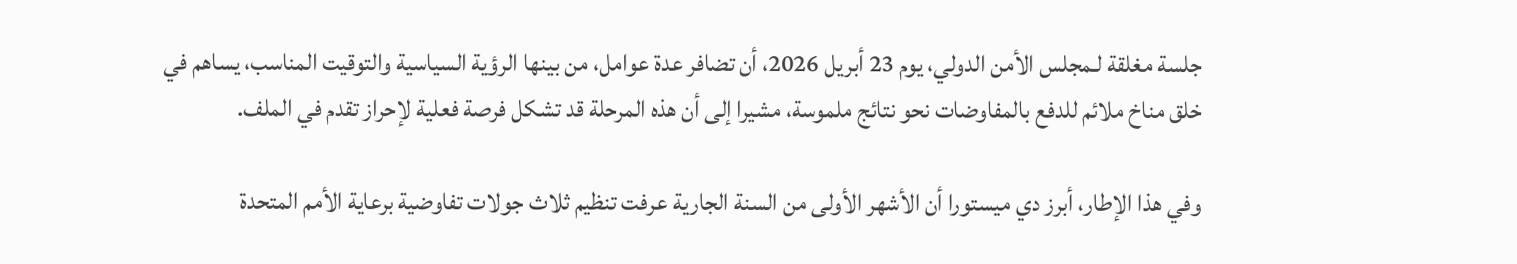جلسة مغلقة لـمجلس الأمن الدولي، يوم 23 أبريل 2026، أن تضافر عدة عوامل، من بينها الرؤية السياسية والتوقيت المناسب، يساهم في خلق مناخ ملائم للدفع بالمفاوضات نحو نتائج ملموسة، مشيرا إلى أن هذه المرحلة قد تشكل فرصة فعلية لإحراز تقدم في الملف.

وفي هذا الإطار، أبرز دي ميستورا أن الأشهر الأولى من السنة الجارية عرفت تنظيم ثلاث جولات تفاوضية برعاية الأمم المتحدة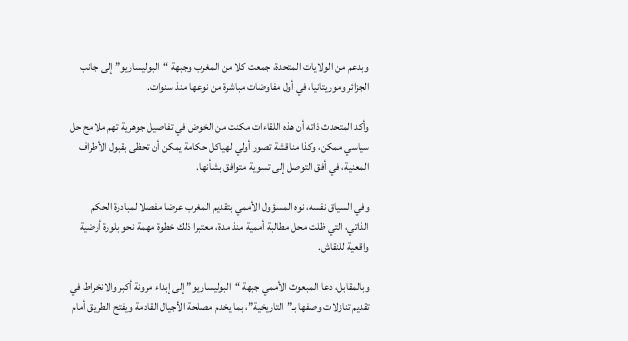وبدعم من الولايات المتحدة، جمعت كلا من المغرب وجبهة “البوليساريو” إلى جانب الجزائر وموريتانيا، في أول مفاوضات مباشرة من نوعها منذ سنوات.

وأكد المتحدث ذاته أن هذه اللقاءات مكنت من الخوض في تفاصيل جوهرية تهم ملامح حل سياسي ممكن، وكذا مناقشة تصور أولي لهياكل حكامة يمكن أن تحظى بقبول الأطراف المعنية، في أفق التوصل إلى تسوية متوافق بشأنها.

وفي السياق نفسه، نوه المسؤول الأممي بتقديم المغرب عرضا مفصلا لمبادرة الحكم الذاتي، التي ظلت محل مطالبة أممية منذ مدة، معتبرا ذلك خطوة مهمة نحو بلورة أرضية واقعية للنقاش.

وبالمقابل، دعا المبعوث الأممي جبهة “البوليساريو” إلى إبداء مرونة أكبر والانخراط في تقديم تنازلات وصفها بـ”التاريخية”، بما يخدم مصلحة الأجيال القادمة ويفتح الطريق أمام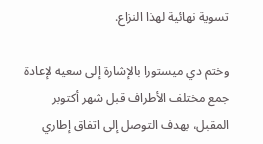تسوية نهائية لهذا النزاع.

وختم دي ميستورا بالإشارة إلى سعيه لإعادة جمع مختلف الأطراف قبل شهر أكتوبر المقبل، بهدف التوصل إلى اتفاق إطاري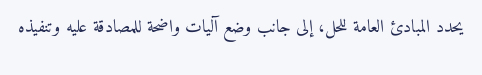يحدد المبادئ العامة للحل، إلى جانب وضع آليات واضحة للمصادقة عليه وتنفيذه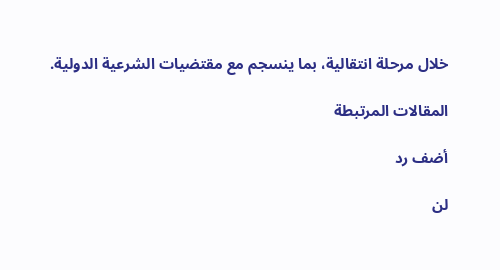خلال مرحلة انتقالية، بما ينسجم مع مقتضيات الشرعية الدولية.

المقالات المرتبطة

أضف رد

لن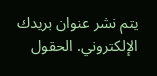يتم نشر عنوان بريدك الإلكتروني. الحقول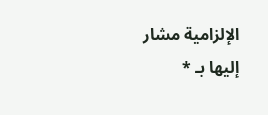الإلزامية مشار إليها بـ *